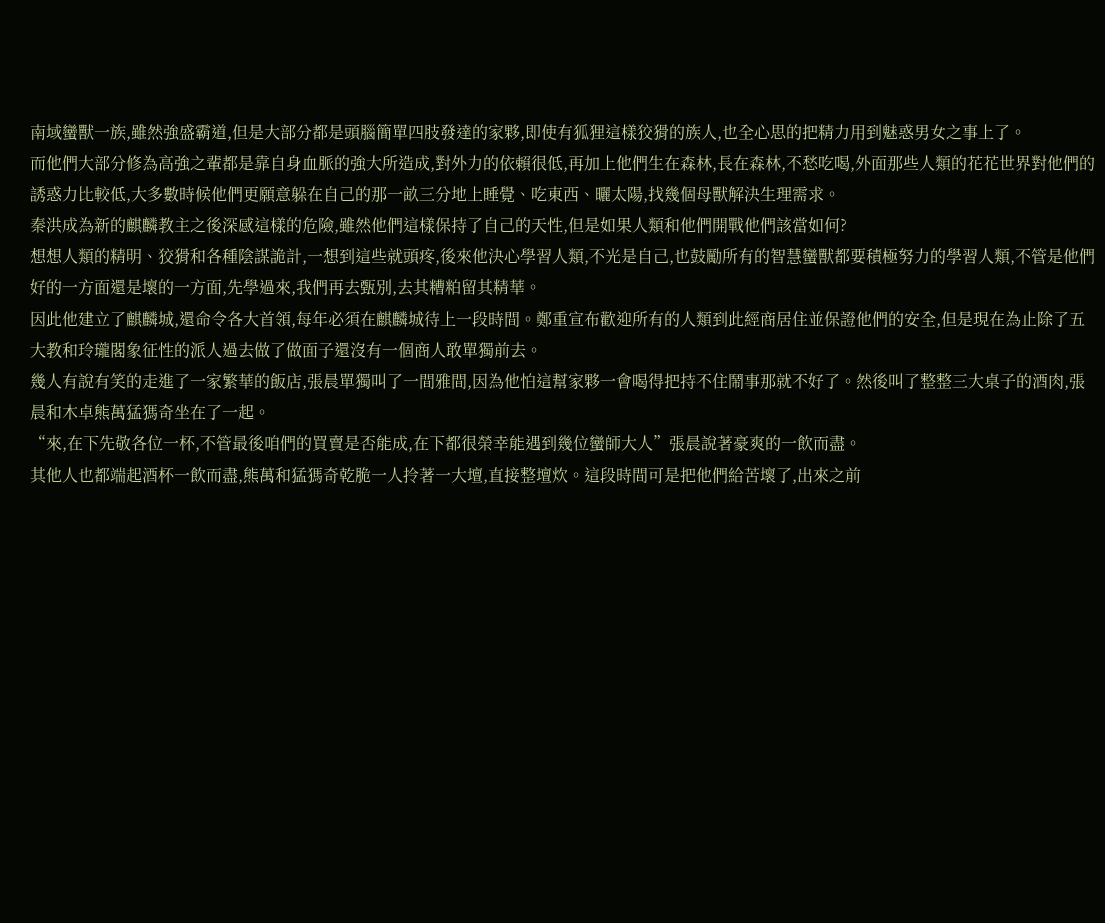南域蠻獸一族,雖然強盛霸道,但是大部分都是頭腦簡單四肢發達的家夥,即使有狐狸這樣狡猾的族人,也全心思的把精力用到魅惑男女之事上了。
而他們大部分修為高強之輩都是靠自身血脈的強大所造成,對外力的依賴很低,再加上他們生在森林,長在森林,不愁吃喝,外面那些人類的花花世界對他們的誘惑力比較低,大多數時候他們更願意躲在自己的那一畝三分地上睡覺、吃東西、曬太陽,找幾個母獸解決生理需求。
秦洪成為新的麒麟教主之後深感這樣的危險,雖然他們這樣保持了自己的天性,但是如果人類和他們開戰他們該當如何?
想想人類的精明、狡猾和各種陰謀詭計,一想到這些就頭疼,後來他決心學習人類,不光是自己,也鼓勵所有的智慧蠻獸都要積極努力的學習人類,不管是他們好的一方面還是壞的一方面,先學過來,我們再去甄別,去其糟粕留其精華。
因此他建立了麒麟城,還命令各大首領,每年必須在麒麟城待上一段時間。鄭重宣布歡迎所有的人類到此經商居住並保證他們的安全,但是現在為止除了五大教和玲瓏閣象征性的派人過去做了做面子還沒有一個商人敢單獨前去。
幾人有說有笑的走進了一家繁華的飯店,張晨單獨叫了一間雅間,因為他怕這幫家夥一會喝得把持不住鬧事那就不好了。然後叫了整整三大桌子的酒肉,張晨和木卓熊萬猛獁奇坐在了一起。
“來,在下先敬各位一杯,不管最後咱們的買賣是否能成,在下都很榮幸能遇到幾位蠻師大人”張晨說著豪爽的一飲而盡。
其他人也都端起酒杯一飲而盡,熊萬和猛獁奇乾脆一人拎著一大壇,直接整壇炊。這段時間可是把他們給苦壞了,出來之前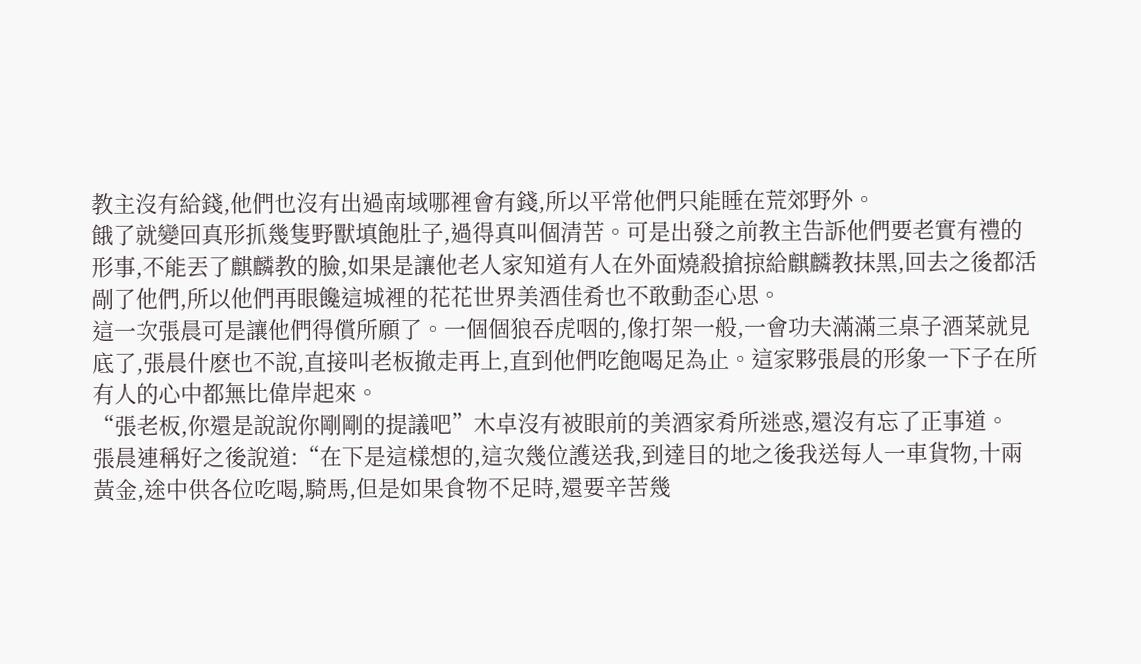教主沒有給錢,他們也沒有出過南域哪裡會有錢,所以平常他們只能睡在荒郊野外。
餓了就變回真形抓幾隻野獸填飽肚子,過得真叫個清苦。可是出發之前教主告訴他們要老實有禮的形事,不能丟了麒麟教的臉,如果是讓他老人家知道有人在外面燒殺搶掠給麒麟教抹黑,回去之後都活剮了他們,所以他們再眼饞這城裡的花花世界美酒佳肴也不敢動歪心思。
這一次張晨可是讓他們得償所願了。一個個狼吞虎咽的,像打架一般,一會功夫滿滿三桌子酒菜就見底了,張晨什麽也不說,直接叫老板撤走再上,直到他們吃飽喝足為止。這家夥張晨的形象一下子在所有人的心中都無比偉岸起來。
“張老板,你還是說說你剛剛的提議吧”木卓沒有被眼前的美酒家肴所迷惑,還沒有忘了正事道。
張晨連稱好之後說道:“在下是這樣想的,這次幾位護送我,到達目的地之後我送每人一車貨物,十兩黃金,途中供各位吃喝,騎馬,但是如果食物不足時,還要辛苦幾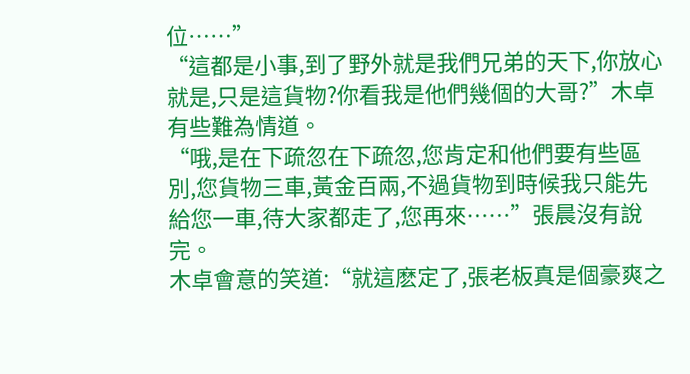位……”
“這都是小事,到了野外就是我們兄弟的天下,你放心就是,只是這貨物?你看我是他們幾個的大哥?”木卓有些難為情道。
“哦,是在下疏忽在下疏忽,您肯定和他們要有些區別,您貨物三車,黃金百兩,不過貨物到時候我只能先給您一車,待大家都走了,您再來……”張晨沒有說完。
木卓會意的笑道:“就這麽定了,張老板真是個豪爽之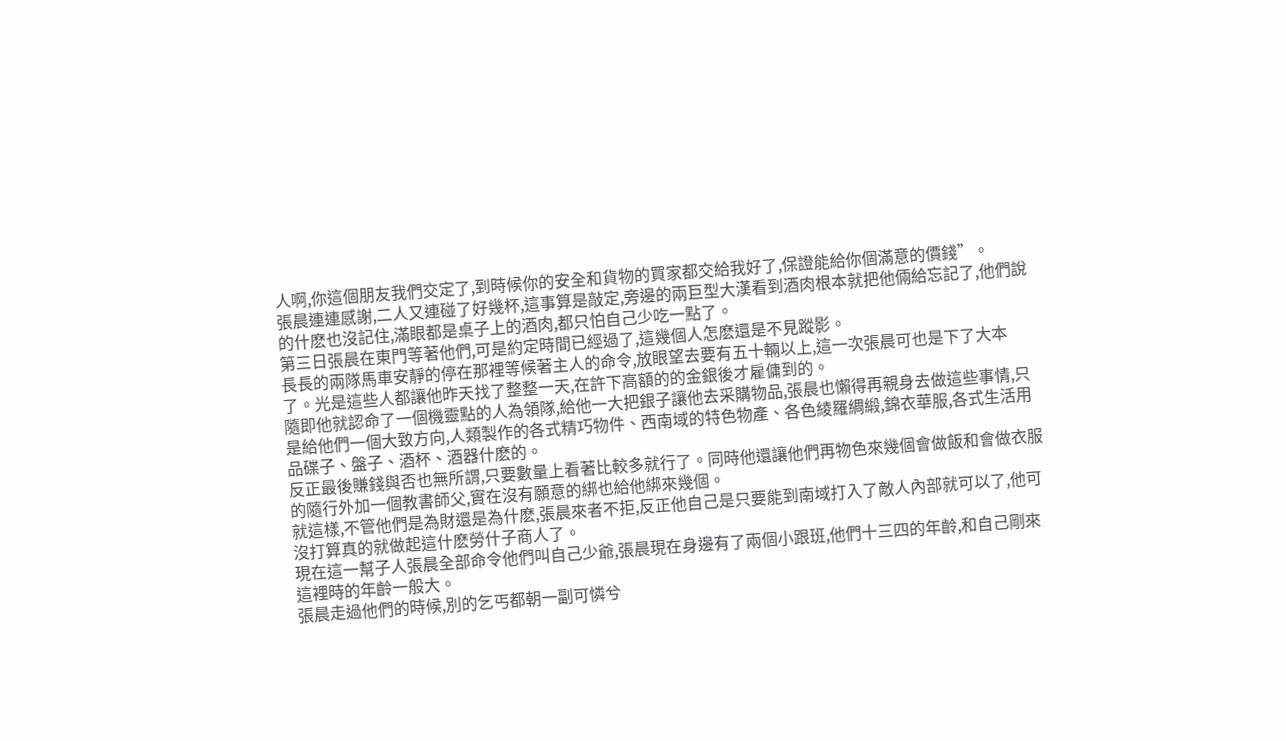人啊,你這個朋友我們交定了,到時候你的安全和貨物的買家都交給我好了,保證能給你個滿意的價錢”。
張晨連連感謝,二人又連碰了好幾杯,這事算是敲定,旁邊的兩巨型大漢看到酒肉根本就把他倆給忘記了,他們說的什麽也沒記住,滿眼都是桌子上的酒肉,都只怕自己少吃一點了。
第三日張晨在東門等著他們,可是約定時間已經過了,這幾個人怎麽還是不見蹤影。
長長的兩隊馬車安靜的停在那裡等候著主人的命令,放眼望去要有五十輛以上,這一次張晨可也是下了大本了。光是這些人都讓他昨天找了整整一天,在許下高額的的金銀後才雇傭到的。
隨即他就認命了一個機靈點的人為領隊,給他一大把銀子讓他去采購物品,張晨也懶得再親身去做這些事情,只是給他們一個大致方向,人類製作的各式精巧物件、西南域的特色物產、各色綾羅綢緞,錦衣華服,各式生活用品碟子、盤子、酒杯、酒器什麽的。
反正最後賺錢與否也無所謂,只要數量上看著比較多就行了。同時他還讓他們再物色來幾個會做飯和會做衣服的隨行外加一個教書師父,實在沒有願意的綁也給他綁來幾個。
就這樣,不管他們是為財還是為什麽,張晨來者不拒,反正他自己是只要能到南域打入了敵人內部就可以了,他可沒打算真的就做起這什麽勞什子商人了。
現在這一幫子人張晨全部命令他們叫自己少爺,張晨現在身邊有了兩個小跟班,他們十三四的年齡,和自己剛來這裡時的年齡一般大。
張晨走過他們的時候,別的乞丐都朝一副可憐兮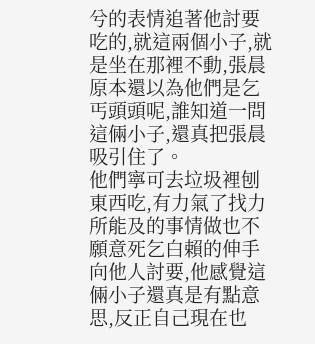兮的表情追著他討要吃的,就這兩個小子,就是坐在那裡不動,張晨原本還以為他們是乞丐頭頭呢,誰知道一問這倆小子,還真把張晨吸引住了。
他們寧可去垃圾裡刨東西吃,有力氣了找力所能及的事情做也不願意死乞白賴的伸手向他人討要,他感覺這倆小子還真是有點意思,反正自己現在也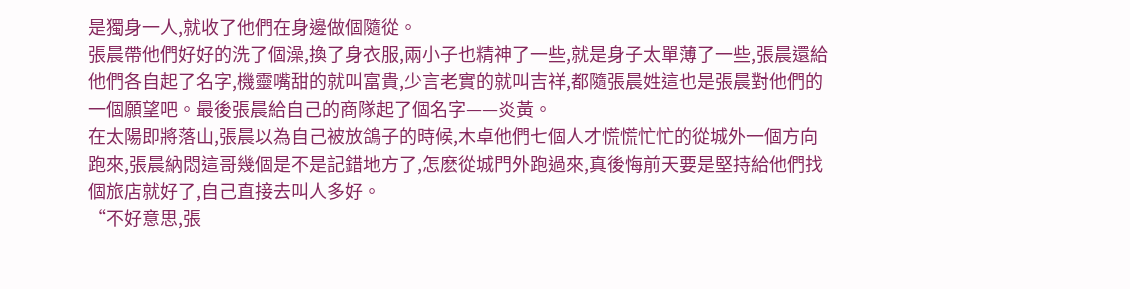是獨身一人,就收了他們在身邊做個隨從。
張晨帶他們好好的洗了個澡,換了身衣服,兩小子也精神了一些,就是身子太單薄了一些,張晨還給他們各自起了名字,機靈嘴甜的就叫富貴,少言老實的就叫吉祥,都隨張晨姓這也是張晨對他們的一個願望吧。最後張晨給自己的商隊起了個名字——炎黃。
在太陽即將落山,張晨以為自己被放鴿子的時候,木卓他們七個人才慌慌忙忙的從城外一個方向跑來,張晨納悶這哥幾個是不是記錯地方了,怎麽從城門外跑過來,真後悔前天要是堅持給他們找個旅店就好了,自己直接去叫人多好。
“不好意思,張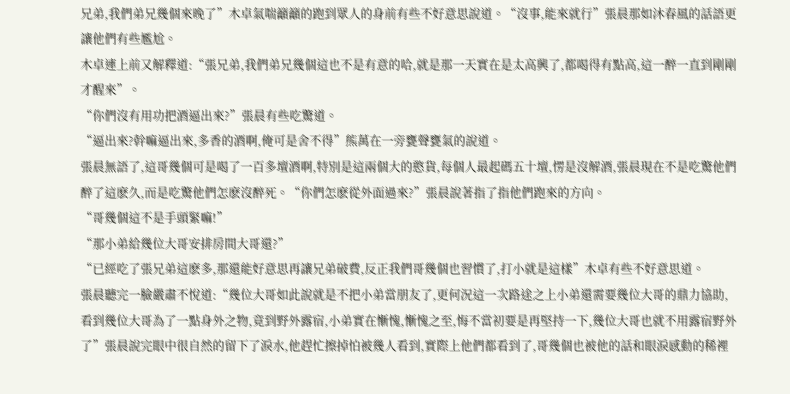兄弟,我們弟兄幾個來晚了”木卓氣喘籲籲的跑到眾人的身前有些不好意思說道。“沒事,能來就行”張晨那如沐春風的話語更讓他們有些尷尬。
木卓連上前又解釋道:“張兄弟,我們弟兄幾個這也不是有意的哈,就是那一天實在是太高興了,都喝得有點高,這一醉一直到剛剛才醒來”。
“你們沒有用功把酒逼出來?”張晨有些吃驚道。
“逼出來?幹嘛逼出來,多香的酒啊,俺可是舍不得”熊萬在一旁甕聲甕氣的說道。
張晨無語了,這哥幾個可是喝了一百多壇酒啊,特別是這兩個大的憨貨,每個人最起碼五十壇,愣是沒解酒,張晨現在不是吃驚他們醉了這麽久,而是吃驚他們怎麽沒醉死。“你們怎麽從外面過來?”張晨說著指了指他們跑來的方向。
“哥幾個這不是手頭緊嘛!”
“那小弟給幾位大哥安排房間大哥還?”
“已經吃了張兄弟這麽多,那還能好意思再讓兄弟破費,反正我們哥幾個也習慣了,打小就是這樣”木卓有些不好意思道。
張晨聽完一臉嚴肅不悅道:“幾位大哥如此說就是不把小弟當朋友了,更何況這一次路途之上小弟還需要幾位大哥的鼎力協助, 看到幾位大哥為了一點身外之物,竟到野外露宿,小弟實在慚愧,慚愧之至,悔不當初要是再堅持一下,幾位大哥也就不用露宿野外了”張晨說完眼中很自然的留下了淚水,他趕忙擦掉怕被幾人看到,實際上他們都看到了,哥幾個也被他的話和眼淚感動的稀裡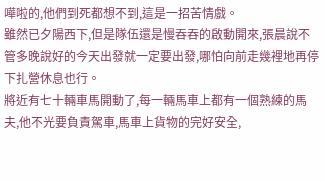嘩啦的,他們到死都想不到,這是一招苦情戲。
雖然已夕陽西下,但是隊伍還是慢吞吞的啟動開來,張晨說不管多晚說好的今天出發就一定要出發,哪怕向前走幾裡地再停下扎營休息也行。
將近有七十輛車馬開動了,每一輛馬車上都有一個熟練的馬夫,他不光要負責駕車,馬車上貨物的完好安全,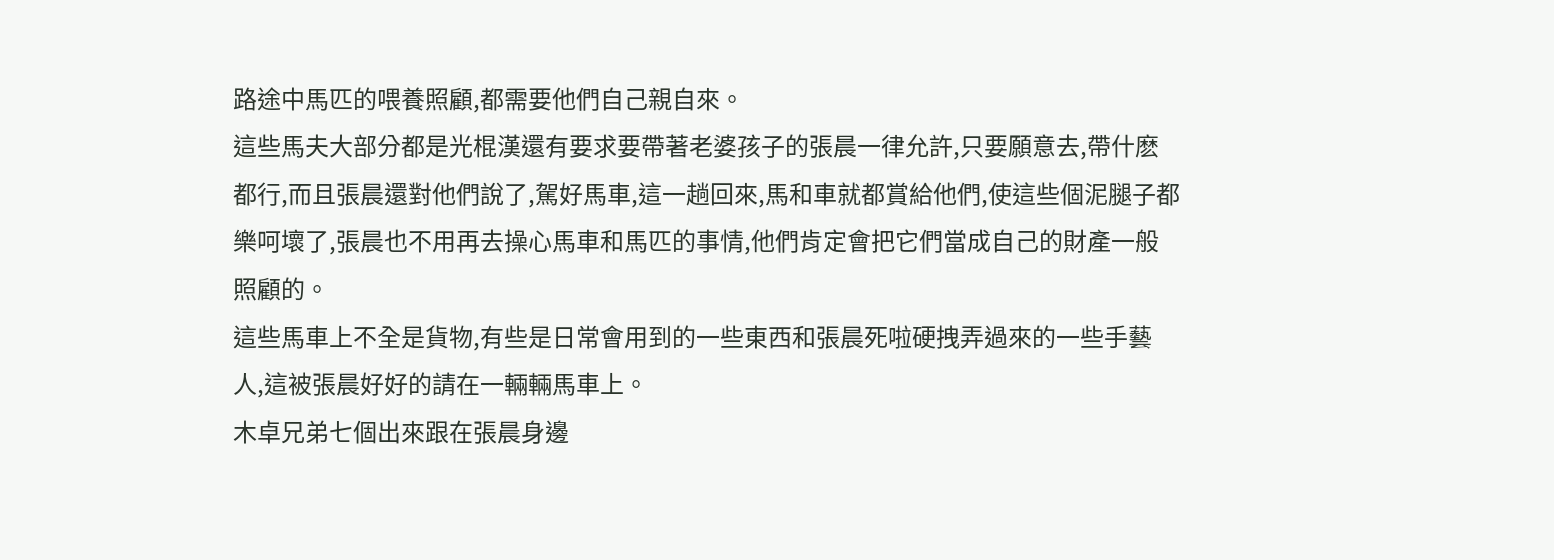路途中馬匹的喂養照顧,都需要他們自己親自來。
這些馬夫大部分都是光棍漢還有要求要帶著老婆孩子的張晨一律允許,只要願意去,帶什麽都行,而且張晨還對他們說了,駕好馬車,這一趟回來,馬和車就都賞給他們,使這些個泥腿子都樂呵壞了,張晨也不用再去操心馬車和馬匹的事情,他們肯定會把它們當成自己的財產一般照顧的。
這些馬車上不全是貨物,有些是日常會用到的一些東西和張晨死啦硬拽弄過來的一些手藝人,這被張晨好好的請在一輛輛馬車上。
木卓兄弟七個出來跟在張晨身邊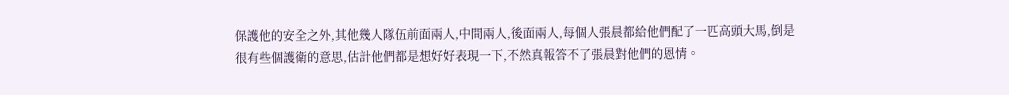保護他的安全之外,其他幾人隊伍前面兩人,中間兩人,後面兩人,每個人張晨都給他們配了一匹高頭大馬,倒是很有些個護衛的意思,估計他們都是想好好表現一下,不然真報答不了張晨對他們的恩情。